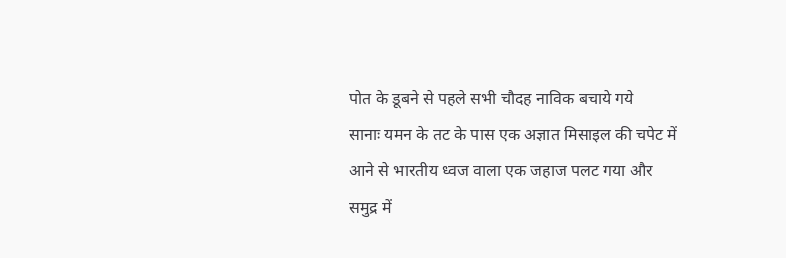पोत के डूबने से पहले सभी चौदह नाविक बचाये गये
सानाः यमन के तट के पास एक अज्ञात मिसाइल की चपेट में आने से भारतीय ध्वज वाला एक जहाज पलट गया और समुद्र में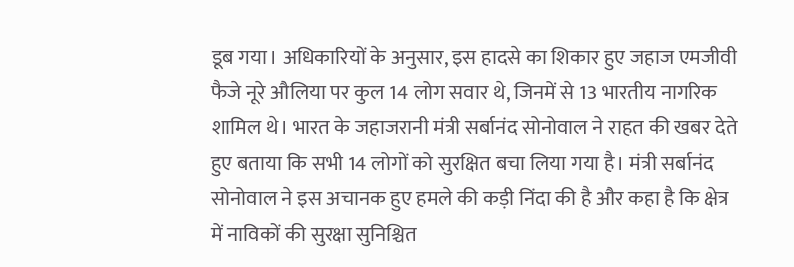डूब गया। अधिकारियों के अनुसार, इस हादसे का शिकार हुए जहाज एमजीवी फैजे नूरे औलिया पर कुल 14 लोग सवार थे, जिनमें से 13 भारतीय नागरिक शामिल थे। भारत के जहाजरानी मंत्री सर्बानंद सोनोवाल ने राहत की खबर देते हुए बताया कि सभी 14 लोगों को सुरक्षित बचा लिया गया है। मंत्री सर्बानंद सोनोवाल ने इस अचानक हुए हमले की कड़ी निंदा की है और कहा है कि क्षेत्र में नाविकों की सुरक्षा सुनिश्चित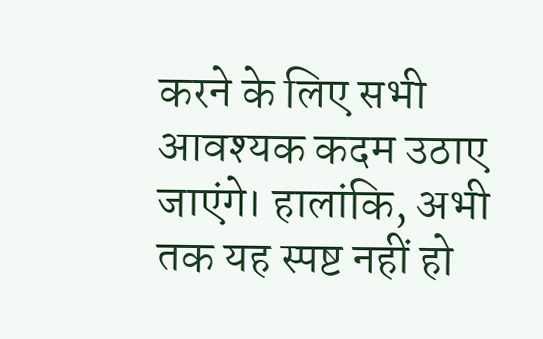करने के लिए सभी आवश्यक कदम उठाए जाएंगे। हालांकि, अभी तक यह स्पष्ट नहीं हो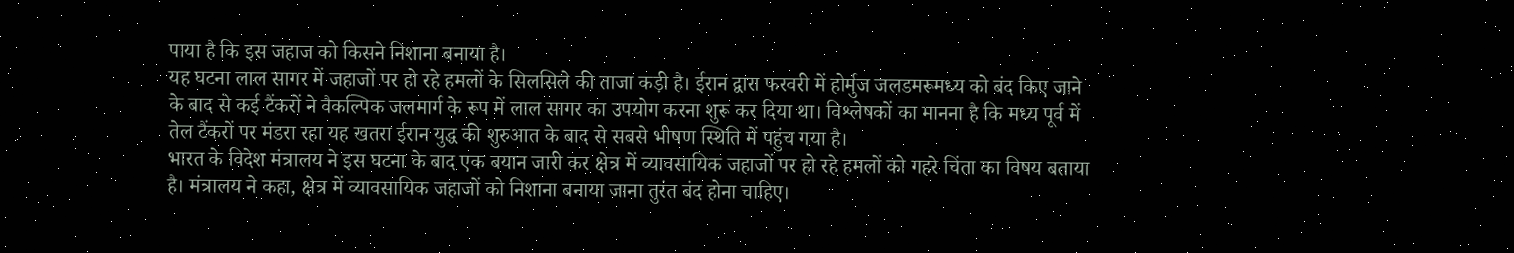पाया है कि इस जहाज को किसने निशाना बनाया है।
यह घटना लाल सागर में जहाजों पर हो रहे हमलों के सिलसिले की ताजा कड़ी है। ईरान द्वारा फरवरी में होर्मुज जलडमरूमध्य को बंद किए जाने के बाद से कई टैंकरों ने वैकल्पिक जलमार्ग के रूप में लाल सागर का उपयोग करना शुरू कर दिया था। विश्लेषकों का मानना है कि मध्य पूर्व में तेल टैंकरों पर मंडरा रहा यह खतरा ईरान युद्ध की शुरुआत के बाद से सबसे भीषण स्थिति में पहुंच गया है।
भारत के विदेश मंत्रालय ने इस घटना के बाद एक बयान जारी कर क्षेत्र में व्यावसायिक जहाजों पर हो रहे हमलों को गहरे चिंता का विषय बताया है। मंत्रालय ने कहा, क्षेत्र में व्यावसायिक जहाजों को निशाना बनाया जाना तुरंत बंद होना चाहिए।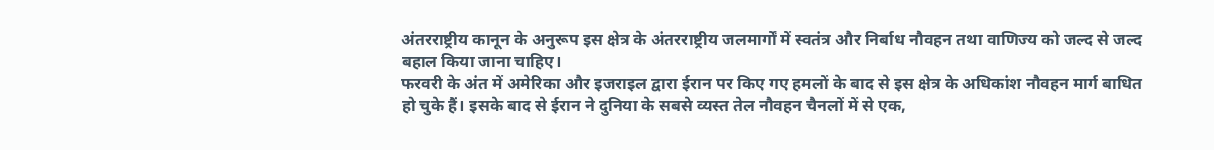अंतरराष्ट्रीय कानून के अनुरूप इस क्षेत्र के अंतरराष्ट्रीय जलमार्गों में स्वतंत्र और निर्बाध नौवहन तथा वाणिज्य को जल्द से जल्द बहाल किया जाना चाहिए।
फरवरी के अंत में अमेरिका और इजराइल द्वारा ईरान पर किए गए हमलों के बाद से इस क्षेत्र के अधिकांश नौवहन मार्ग बाधित हो चुके हैं। इसके बाद से ईरान ने दुनिया के सबसे व्यस्त तेल नौवहन चैनलों में से एक,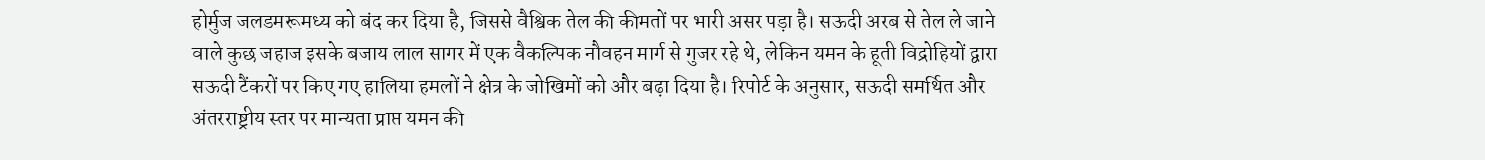होर्मुज जलडमरूमध्य को बंद कर दिया है, जिससे वैश्विक तेल की कीमतों पर भारी असर पड़ा है। सऊदी अरब से तेल ले जाने वाले कुछ जहाज इसके बजाय लाल सागर में एक वैकल्पिक नौवहन मार्ग से गुजर रहे थे, लेकिन यमन के हूती विद्रोहियों द्वारा सऊदी टैंकरों पर किए गए हालिया हमलों ने क्षेत्र के जोखिमों को और बढ़ा दिया है। रिपोर्ट के अनुसार, सऊदी समर्थित और अंतरराष्ट्रीय स्तर पर मान्यता प्राप्त यमन की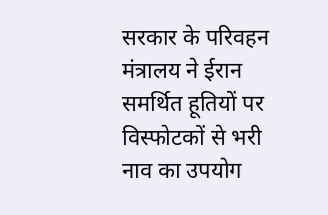सरकार के परिवहन मंत्रालय ने ईरान समर्थित हूतियों पर विस्फोटकों से भरी नाव का उपयोग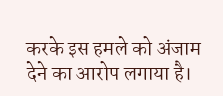करके इस हमले को अंजाम देने का आरोप लगाया है।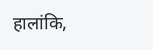हालांकि,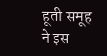हूती समूह ने इस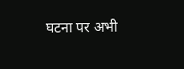घटना पर अभी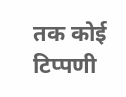तक कोई टिप्पणी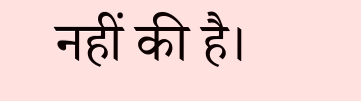नहीं की है।